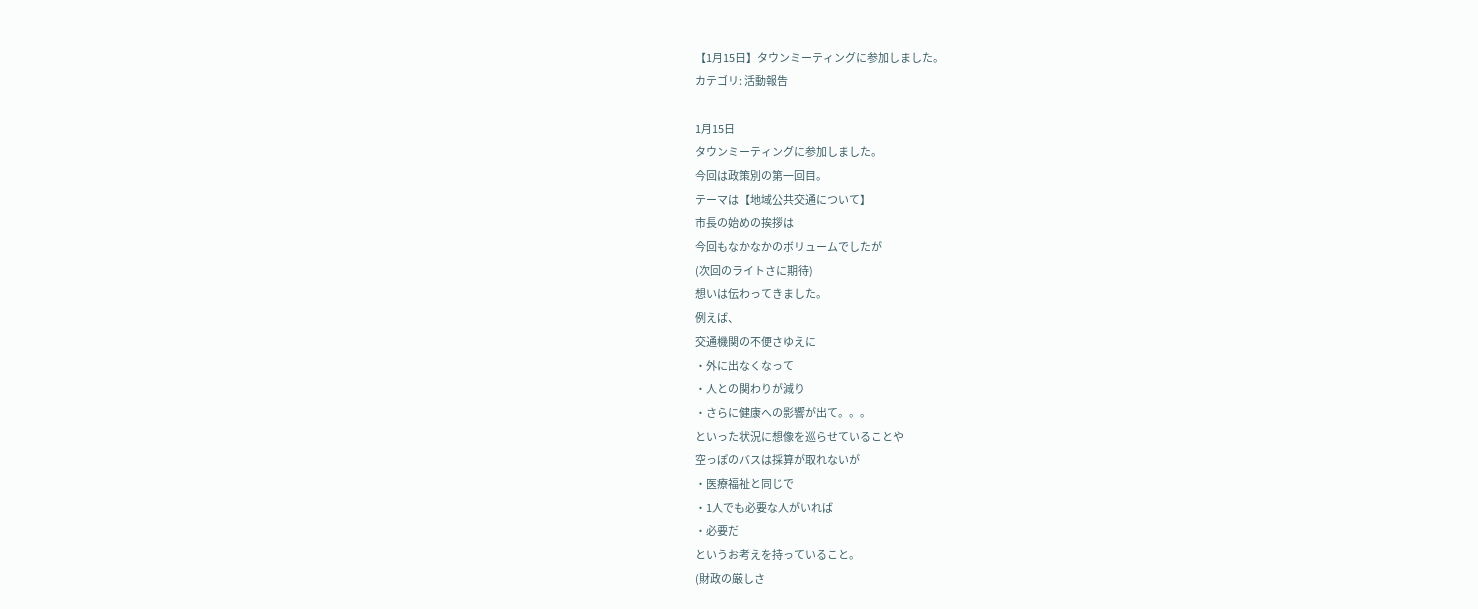【1月15日】タウンミーティングに参加しました。
カテゴリ: 活動報告

1月15日
タウンミーティングに参加しました。
今回は政策別の第一回目。
テーマは【地域公共交通について】
市長の始めの挨拶は
今回もなかなかのボリュームでしたが
(次回のライトさに期待)
想いは伝わってきました。
例えば、
交通機関の不便さゆえに
・外に出なくなって
・人との関わりが減り
・さらに健康への影響が出て。。。
といった状況に想像を巡らせていることや
空っぽのバスは採算が取れないが
・医療福祉と同じで
・1人でも必要な人がいれば
・必要だ
というお考えを持っていること。
(財政の厳しさ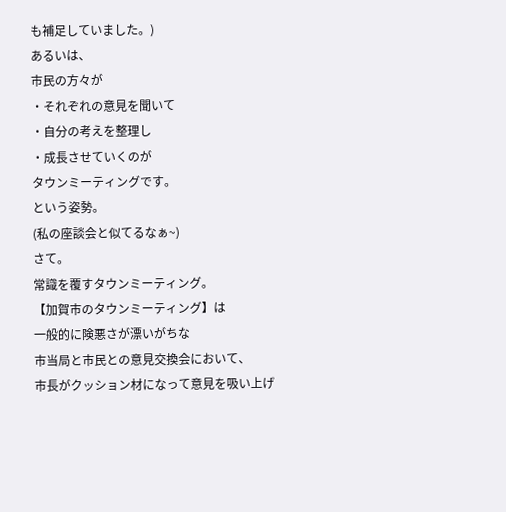も補足していました。)
あるいは、
市民の方々が
・それぞれの意見を聞いて
・自分の考えを整理し
・成長させていくのが
タウンミーティングです。
という姿勢。
(私の座談会と似てるなぁ~)
さて。
常識を覆すタウンミーティング。
【加賀市のタウンミーティング】は
一般的に険悪さが漂いがちな
市当局と市民との意見交換会において、
市長がクッション材になって意見を吸い上げ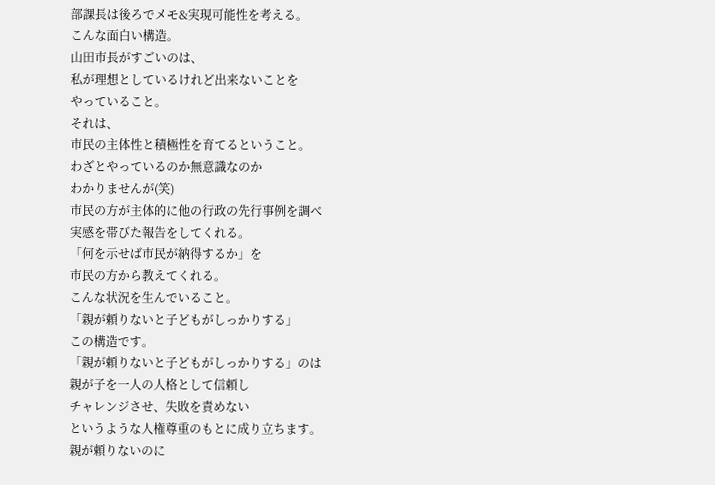部課長は後ろでメモ&実現可能性を考える。
こんな面白い構造。
山田市長がすごいのは、
私が理想としているけれど出来ないことを
やっていること。
それは、
市民の主体性と積極性を育てるということ。
わざとやっているのか無意識なのか
わかりませんが(笑)
市民の方が主体的に他の行政の先行事例を調べ
実感を帯びた報告をしてくれる。
「何を示せば市民が納得するか」を
市民の方から教えてくれる。
こんな状況を生んでいること。
「親が頼りないと子どもがしっかりする」
この構造です。
「親が頼りないと子どもがしっかりする」のは
親が子を一人の人格として信頼し
チャレンジさせ、失敗を責めない
というような人権尊重のもとに成り立ちます。
親が頼りないのに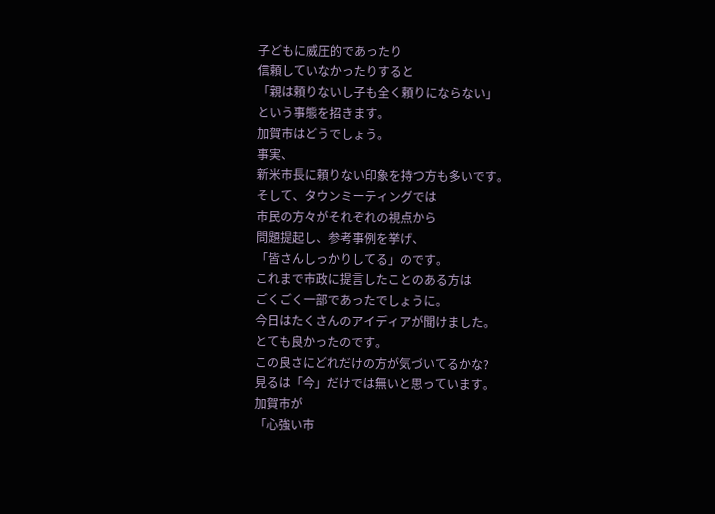子どもに威圧的であったり
信頼していなかったりすると
「親は頼りないし子も全く頼りにならない」
という事態を招きます。
加賀市はどうでしょう。
事実、
新米市長に頼りない印象を持つ方も多いです。
そして、タウンミーティングでは
市民の方々がそれぞれの視点から
問題提起し、参考事例を挙げ、
「皆さんしっかりしてる」のです。
これまで市政に提言したことのある方は
ごくごく一部であったでしょうに。
今日はたくさんのアイディアが聞けました。
とても良かったのです。
この良さにどれだけの方が気づいてるかな?
見るは「今」だけでは無いと思っています。
加賀市が
「心強い市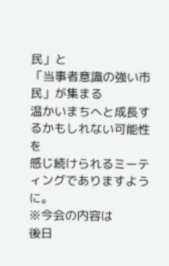民」と
「当事者意識の強い市民」が集まる
温かいまちへと成長するかもしれない可能性を
感じ続けられるミーティングでありますように。
※今会の内容は
後日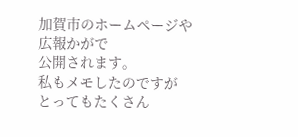加賀市のホームページや広報かがで
公開されます。
私もメモしたのですが
とってもたくさん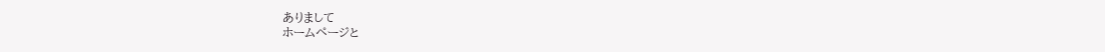ありまして
ホームページと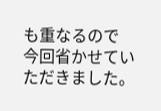も重なるので
今回省かせていただきました。